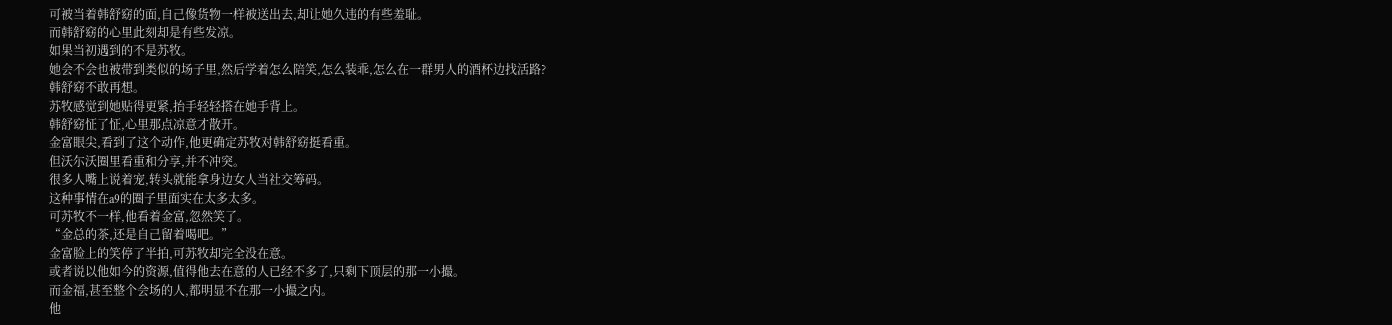可被当着韩舒窈的面,自己像货物一样被送出去,却让她久违的有些羞耻。
而韩舒窈的心里此刻却是有些发凉。
如果当初遇到的不是苏牧。
她会不会也被带到类似的场子里,然后学着怎么陪笑,怎么装乖,怎么在一群男人的酒杯边找活路?
韩舒窈不敢再想。
苏牧感觉到她贴得更紧,抬手轻轻搭在她手背上。
韩舒窈怔了怔,心里那点凉意才散开。
金富眼尖,看到了这个动作,他更确定苏牧对韩舒窈挺看重。
但沃尓沃圈里看重和分享,并不冲突。
很多人嘴上说着宠,转头就能拿身边女人当社交筹码。
这种事情在a9的圈子里面实在太多太多。
可苏牧不一样,他看着金富,忽然笑了。
“金总的茶,还是自己留着喝吧。”
金富脸上的笑停了半拍,可苏牧却完全没在意。
或者说以他如今的资源,值得他去在意的人已经不多了,只剩下顶层的那一小撮。
而金福,甚至整个会场的人,都明显不在那一小撮之内。
他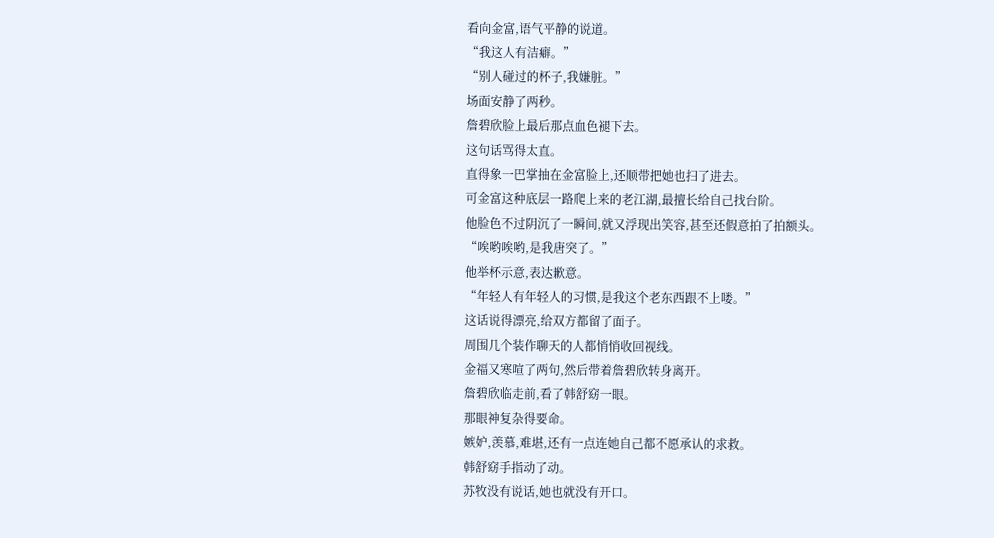看向金富,语气平静的说道。
“我这人有洁癖。”
“别人碰过的杯子,我嫌脏。”
场面安静了两秒。
詹碧欣脸上最后那点血色褪下去。
这句话骂得太直。
直得象一巴掌抽在金富脸上,还顺带把她也扫了进去。
可金富这种底层一路爬上来的老江湖,最擅长给自己找台阶。
他脸色不过阴沉了一瞬间,就又浮现出笑容,甚至还假意拍了拍额头。
“唉哟唉哟,是我唐突了。”
他举杯示意,表达歉意。
“年轻人有年轻人的习惯,是我这个老东西跟不上喽。”
这话说得漂亮,给双方都留了面子。
周围几个装作聊天的人都悄悄收回视线。
金福又寒喧了两句,然后带着詹碧欣转身离开。
詹碧欣临走前,看了韩舒窈一眼。
那眼神复杂得要命。
嫉妒,羡慕,难堪,还有一点连她自己都不愿承认的求救。
韩舒窈手指动了动。
苏牧没有说话,她也就没有开口。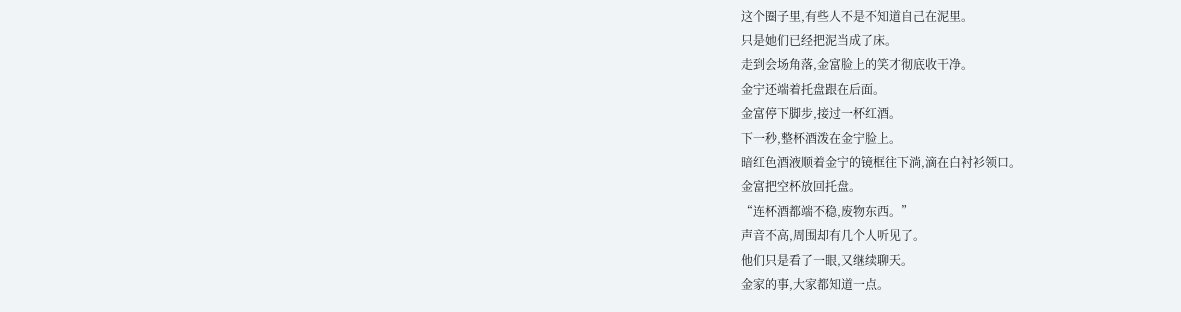这个圈子里,有些人不是不知道自己在泥里。
只是她们已经把泥当成了床。
走到会场角落,金富脸上的笑才彻底收干净。
金宁还端着托盘跟在后面。
金富停下脚步,接过一杯红酒。
下一秒,整杯酒泼在金宁脸上。
暗红色酒液顺着金宁的镜框往下淌,滴在白衬衫领口。
金富把空杯放回托盘。
“连杯酒都端不稳,废物东西。”
声音不高,周围却有几个人听见了。
他们只是看了一眼,又继续聊天。
金家的事,大家都知道一点。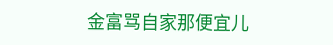金富骂自家那便宜儿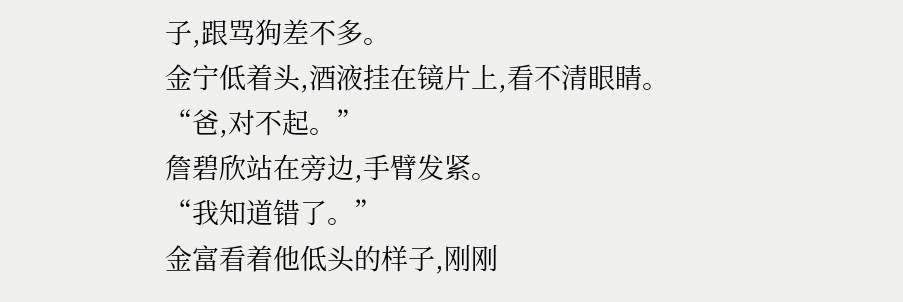子,跟骂狗差不多。
金宁低着头,酒液挂在镜片上,看不清眼睛。
“爸,对不起。”
詹碧欣站在旁边,手臂发紧。
“我知道错了。”
金富看着他低头的样子,刚刚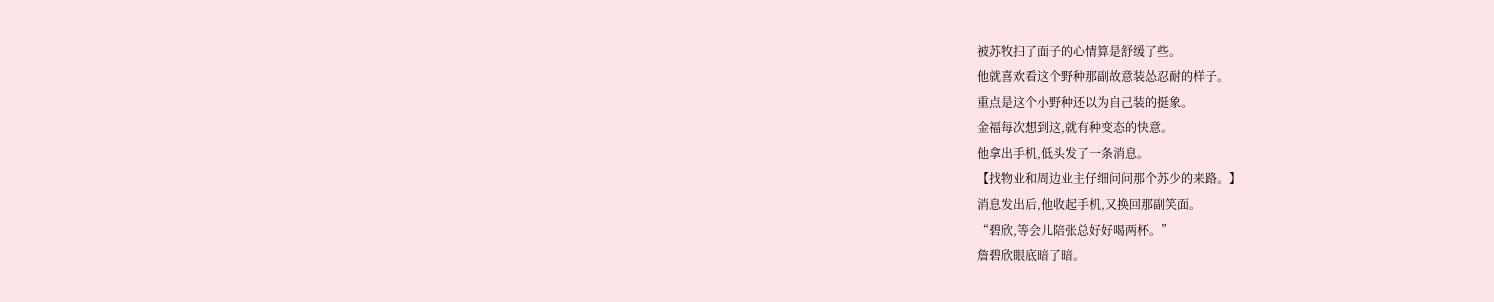被苏牧扫了面子的心情算是舒缓了些。
他就喜欢看这个野种那副故意装怂忍耐的样子。
重点是这个小野种还以为自己装的挺象。
金福每次想到这,就有种变态的快意。
他拿出手机,低头发了一条消息。
【找物业和周边业主仔细问问那个苏少的来路。】
消息发出后,他收起手机,又换回那副笑面。
“碧欣,等会儿陪张总好好喝两杯。”
詹碧欣眼底暗了暗。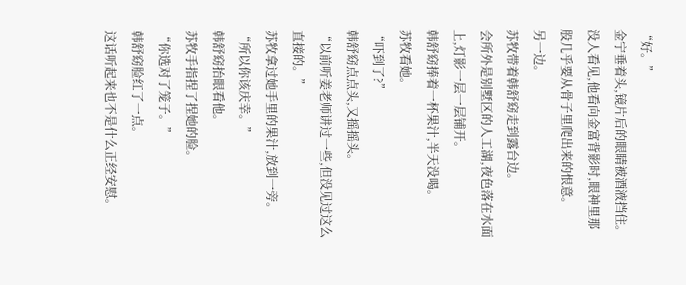“好。”
金宁垂着头,镜片后的眼睛被酒液挡住。
没人看见,他看向金富背影时,眼神里那股几乎要从骨子里爬出来的恨意。
另一边。
苏牧带着韩舒窈走到露台边。
会所外是别墅区的人工湖,夜色落在水面上,灯影一层一层铺开。
韩舒窈捧着一杯果汁,半天没喝。
苏牧看她。
“吓到了?”
韩舒窈点点头,又摇摇头。
“以前听姜老师讲过一些,但没见过这么直接的。”
苏牧拿过她手里的果汁,放到一旁。
“所以你该庆幸。”
韩舒窈抬眼看他。
苏牧手指捏了捏她的脸。
“你选对了笼子。”
韩舒窈脸红了一点。
这话听起来也不是什么正经安慰。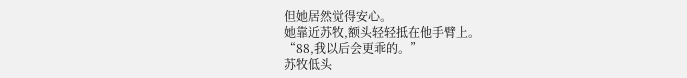但她居然觉得安心。
她靠近苏牧,额头轻轻抵在他手臂上。
“88,我以后会更乖的。”
苏牧低头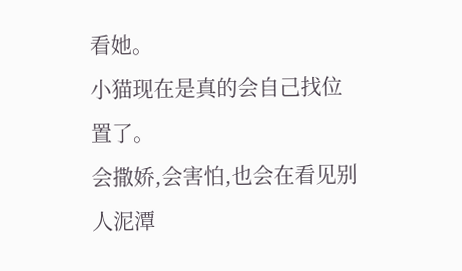看她。
小猫现在是真的会自己找位置了。
会撒娇,会害怕,也会在看见别人泥潭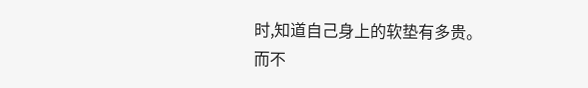时,知道自己身上的软垫有多贵。
而不